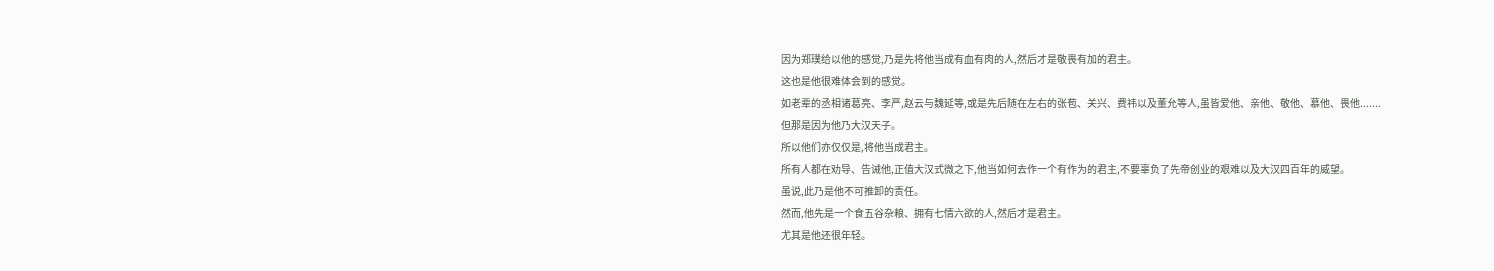因为郑璞给以他的感觉,乃是先将他当成有血有肉的人,然后才是敬畏有加的君主。
这也是他很难体会到的感觉。
如老辈的丞相诸葛亮、李严,赵云与魏延等,或是先后随在左右的张苞、关兴、费祎以及董允等人,虽皆爱他、亲他、敬他、慕他、畏他.......
但那是因为他乃大汉天子。
所以他们亦仅仅是,将他当成君主。
所有人都在劝导、告诫他,正值大汉式微之下,他当如何去作一个有作为的君主,不要辜负了先帝创业的艰难以及大汉四百年的威望。
虽说,此乃是他不可推卸的责任。
然而,他先是一个食五谷杂粮、拥有七情六欲的人,然后才是君主。
尤其是他还很年轻。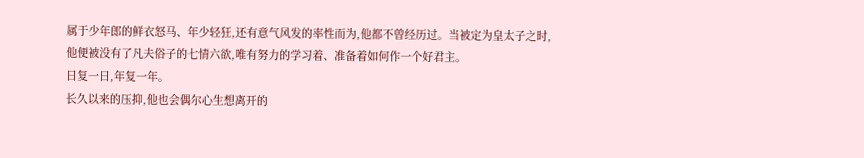属于少年郎的鲜衣怒马、年少轻狂,还有意气风发的率性而为,他都不曾经历过。当被定为皇太子之时,他便被没有了凡夫俗子的七情六欲,唯有努力的学习着、准备着如何作一个好君主。
日复一日,年复一年。
长久以来的压抑,他也会偶尔心生想离开的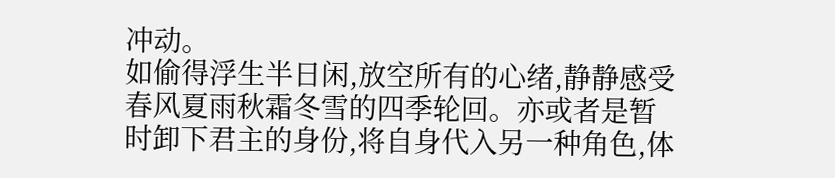冲动。
如偷得浮生半日闲,放空所有的心绪,静静感受春风夏雨秋霜冬雪的四季轮回。亦或者是暂时卸下君主的身份,将自身代入另一种角色,体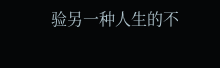验另一种人生的不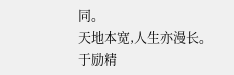同。
天地本宽,人生亦漫长。
于励精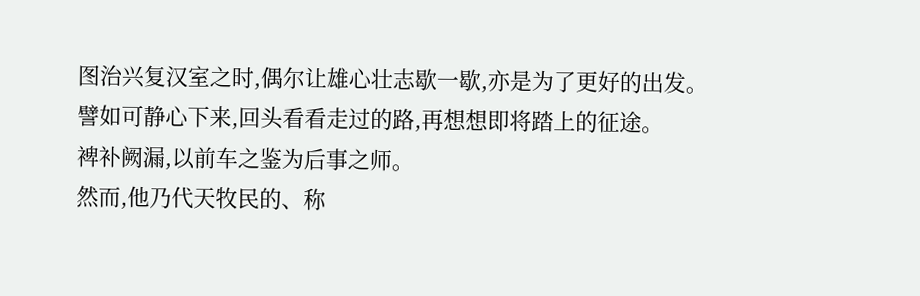图治兴复汉室之时,偶尔让雄心壮志歇一歇,亦是为了更好的出发。
譬如可静心下来,回头看看走过的路,再想想即将踏上的征途。
裨补阙漏,以前车之鉴为后事之师。
然而,他乃代天牧民的、称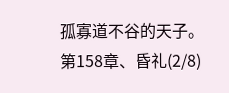孤寡道不谷的天子。
第158章、昏礼(2/8)